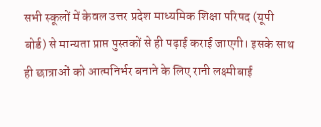सभी स्कूलों में केवल उत्तर प्रदेश माध्यमिक शिक्षा परिषद (यूपी बोर्ड) से मान्यता प्राप्त पुस्तकों से ही पढ़ाई कराई जाएगी। इसके साथ ही छात्राओं को आत्मनिर्भर बनाने के लिए रानी लक्ष्मीबाई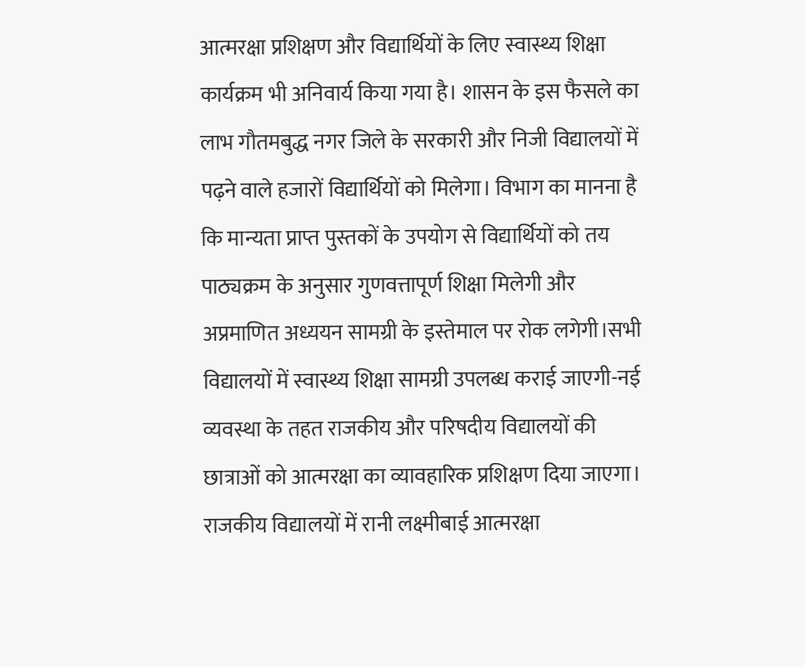आत्मरक्षा प्रशिक्षण और विद्यार्थियों के लिए स्वास्थ्य शिक्षा कार्यक्रम भी अनिवार्य किया गया है। शासन के इस फैसले का लाभ गौतमबुद्ध नगर जिले के सरकारी और निजी विद्यालयों में पढ़ने वाले हजारों विद्यार्थियों को मिलेगा। विभाग का मानना है कि मान्यता प्राप्त पुस्तकों के उपयोग से विद्यार्थियों को तय पाठ्यक्रम के अनुसार गुणवत्तापूर्ण शिक्षा मिलेगी और अप्रमाणित अध्ययन सामग्री के इस्तेमाल पर रोक लगेगी।सभी विद्यालयों में स्वास्थ्य शिक्षा सामग्री उपलब्ध कराई जाएगी-नई व्यवस्था के तहत राजकीय और परिषदीय विद्यालयों की छात्राओं को आत्मरक्षा का व्यावहारिक प्रशिक्षण दिया जाएगा। राजकीय विद्यालयों में रानी लक्ष्मीबाई आत्मरक्षा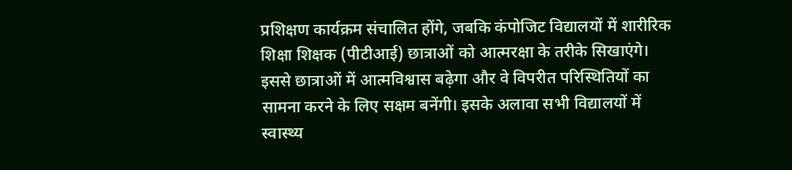प्रशिक्षण कार्यक्रम संचालित होंगे, जबकि कंपोजिट विद्यालयों में शारीरिक शिक्षा शिक्षक (पीटीआई) छात्राओं को आत्मरक्षा के तरीके सिखाएंगे।
इससे छात्राओं में आत्मविश्वास बढ़ेगा और वे विपरीत परिस्थितियों का सामना करने के लिए सक्षम बनेंगी। इसके अलावा सभी विद्यालयों में स्वास्थ्य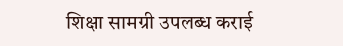शिक्षा सामग्री उपलब्ध कराई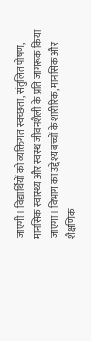जाएगी। विद्यार्थियों को व्यक्तिगत स्वच्छता, संतुलित पोषण, मानसिक स्वास्थ्य और स्वस्थ जीवनशैली के प्रति जागरूक किया जाएगा। विभाग का उद्देश्य बच्चों के शारीरिक, मानसिक और शैक्षणिक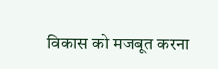विकास को मजबूत करना